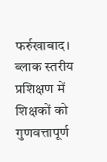फर्रुखाबाद। ब्लाक स्तरीय प्रशिक्षण में शिक्षकों को गुणवत्तापूर्ण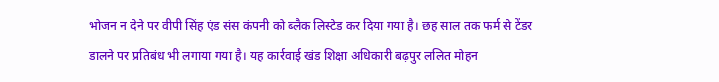भोजन न देने पर वीपी सिंह एंड संस कंपनी को ब्लैक लिस्टेड कर दिया गया है। छह साल तक फर्म से टेंडर डालने पर प्रतिबंध भी लगाया गया है। यह कार्रवाई खंड शिक्षा अधिकारी बढ़पुर ललित मोहन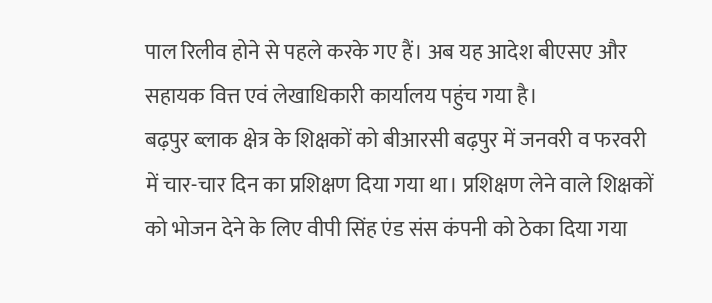पाल रिलीव होने से पहले करके गए हैं। अब यह आदेश बीएसए और सहायक वित्त एवं लेखाधिकारी कार्यालय पहुंच गया है।
बढ़पुर ब्लाक क्षेत्र के शिक्षकों को बीआरसी बढ़पुर में जनवरी व फरवरी में चार-चार दिन का प्रशिक्षण दिया गया था। प्रशिक्षण लेने वाले शिक्षकों को भोजन देने के लिए वीपी सिंह एंड संस कंपनी को ठेका दिया गया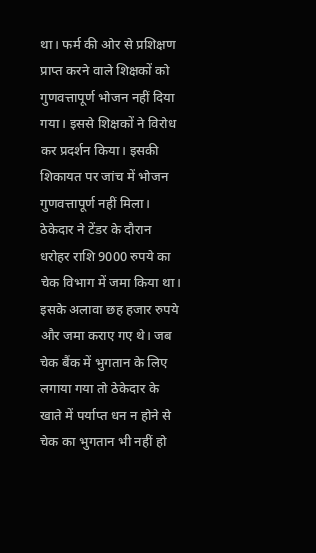था। फर्म की ओर से प्रशिक्षण प्राप्त करने वाले शिक्षकों को गुणवत्तापूर्ण भोजन नहीं दिया गया। इससे शिक्षकों ने विरोध कर प्रदर्शन किया। इसकी शिकायत पर जांच में भोजन गुणवत्तापूर्ण नहीं मिला।
ठेकेदार ने टेंडर के दौरान धरोहर राशि 9000 रुपये का चेक विभाग में जमा किया था। इसके अलावा छह हजार रुपये और जमा कराए गए थे। जब चेक बैंक में भुगतान के लिए लगाया गया तो ठेकेदार के खाते में पर्याप्त धन न होने से चेक का भुगतान भी नहीं हो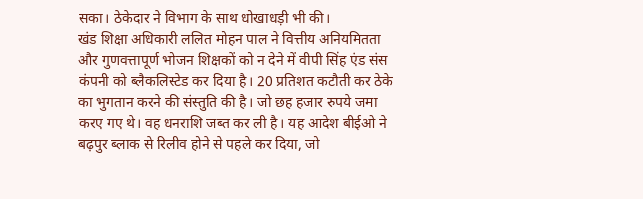सका। ठेकेदार ने विभाग के साथ धोखाधड़ी भी की।
खंड शिक्षा अधिकारी ललित मोहन पाल ने वित्तीय अनियमितता और गुणवत्तापूर्ण भोजन शिक्षकों को न देने में वीपी सिंह एंड संस कंपनी को ब्लैकलिस्टेड कर दिया है। 20 प्रतिशत कटौती कर ठेके का भुगतान करने की संस्तुति की है। जो छह हजार रुपये जमा करए गए थे। वह धनराशि जब्त कर ली है। यह आदेश बीईओ ने बढ़पुर ब्लाक से रिलीव होने से पहले कर दिया, जो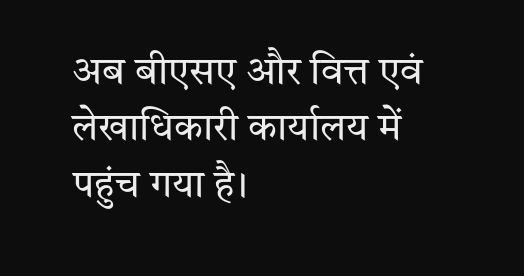अब बीएसए और वित्त एवं लेखाधिकारी कार्यालय में पहुंच गया है।